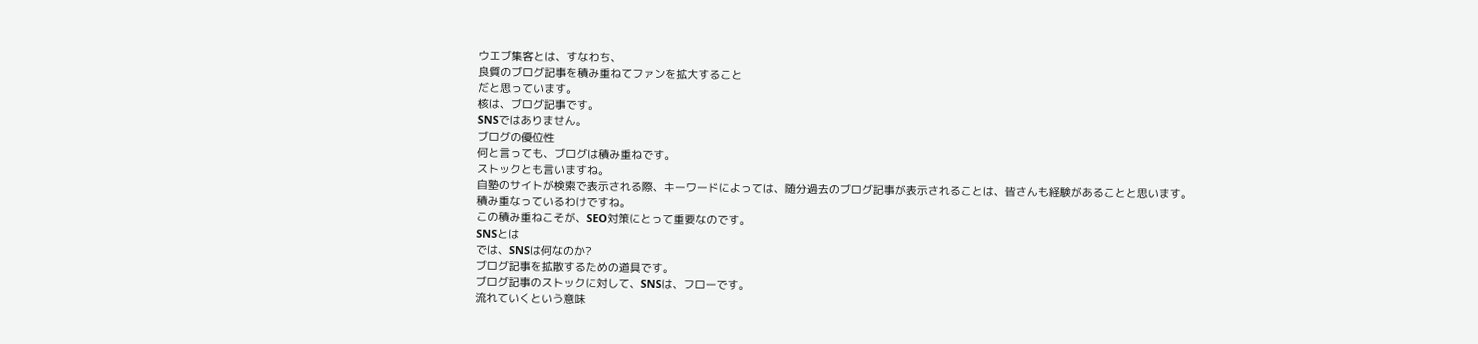ウエブ集客とは、すなわち、
良質のブログ記事を積み重ねてファンを拡大すること
だと思っています。
核は、ブログ記事です。
SNSではありません。
ブログの優位性
何と言っても、ブログは積み重ねです。
ストックとも言いますね。
自塾のサイトが検索で表示される際、キーワードによっては、随分過去のブログ記事が表示されることは、皆さんも経験があることと思います。
積み重なっているわけですね。
この積み重ねこそが、SEO対策にとって重要なのです。
SNSとは
では、SNSは何なのか?
ブログ記事を拡散するための道具です。
ブログ記事のストックに対して、SNSは、フローです。
流れていくという意味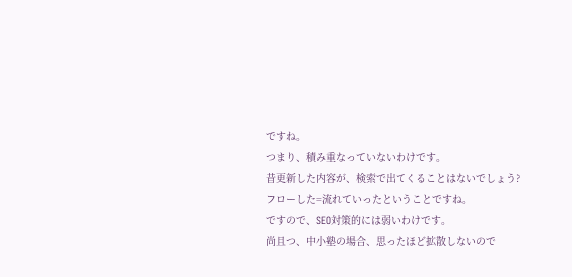ですね。
つまり、積み重なっていないわけです。
昔更新した内容が、検索で出てくることはないでしょう?
フローした=流れていったということですね。
ですので、SEO対策的には弱いわけです。
尚且つ、中小塾の場合、思ったほど拡散しないので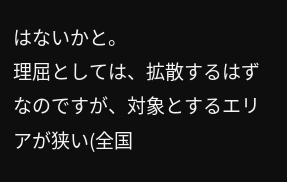はないかと。
理屈としては、拡散するはずなのですが、対象とするエリアが狭い(全国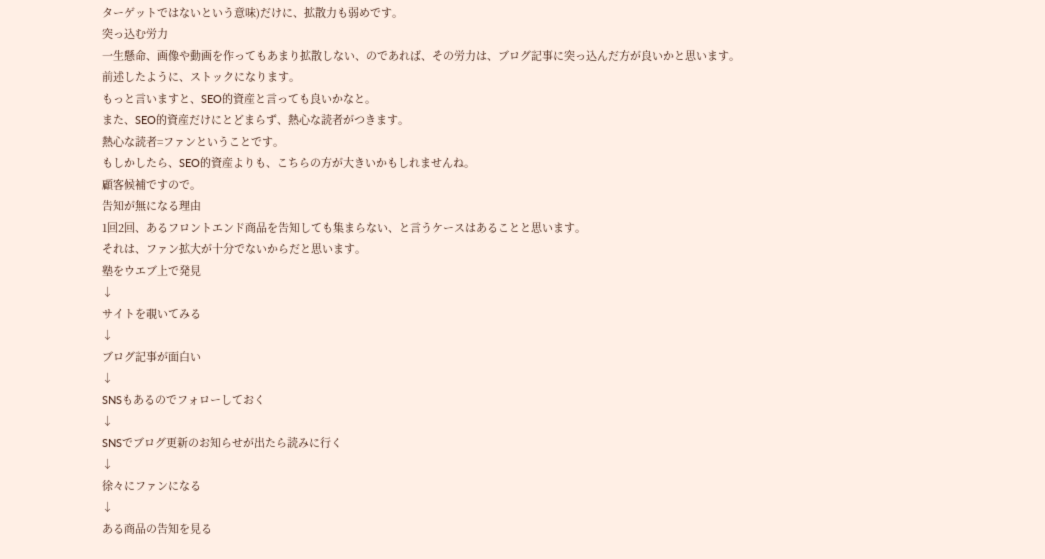ターゲットではないという意味)だけに、拡散力も弱めです。
突っ込む労力
一生懸命、画像や動画を作ってもあまり拡散しない、のであれば、その労力は、ブログ記事に突っ込んだ方が良いかと思います。
前述したように、ストックになります。
もっと言いますと、SEO的資産と言っても良いかなと。
また、SEO的資産だけにとどまらず、熱心な読者がつきます。
熱心な読者=ファンということです。
もしかしたら、SEO的資産よりも、こちらの方が大きいかもしれませんね。
顧客候補ですので。
告知が無になる理由
1回2回、あるフロントエンド商品を告知しても集まらない、と言うケースはあることと思います。
それは、ファン拡大が十分でないからだと思います。
塾をウエブ上で発見
↓
サイトを覗いてみる
↓
ブログ記事が面白い
↓
SNSもあるのでフォローしておく
↓
SNSでブログ更新のお知らせが出たら読みに行く
↓
徐々にファンになる
↓
ある商品の告知を見る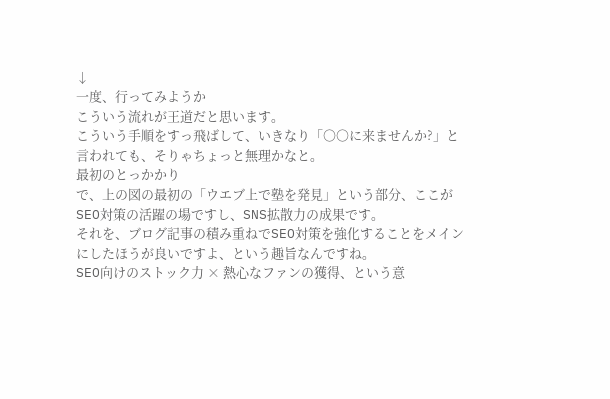↓
一度、行ってみようか
こういう流れが王道だと思います。
こういう手順をすっ飛ばして、いきなり「〇〇に来ませんか?」と言われても、そりゃちょっと無理かなと。
最初のとっかかり
で、上の図の最初の「ウエブ上で塾を発見」という部分、ここがSEO対策の活躍の場ですし、SNS拡散力の成果です。
それを、ブログ記事の積み重ねでSEO対策を強化することをメインにしたほうが良いですよ、という趣旨なんですね。
SEO向けのストック力 × 熱心なファンの獲得、という意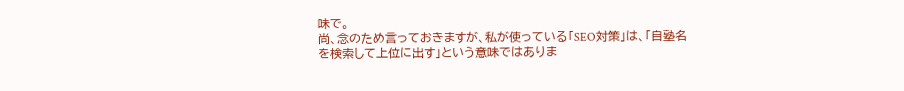味で。
尚、念のため言っておきますが、私が使っている「SEO対策」は、「自塾名を検索して上位に出す」という意味ではありま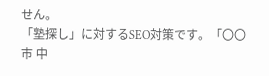せん。
「塾探し」に対するSEO対策です。「〇〇市 中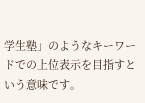学生塾」のようなキーワードでの上位表示を目指すという意味です。